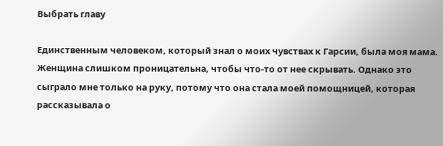Выбрать главу

Единственным человеком, который знал о моих чувствах к Гарсии, была моя мама. Женщина слишком проницательна, чтобы что-то от нее скрывать. Однако это сыграло мне только на руку, потому что она стала моей помощницей, которая рассказывала о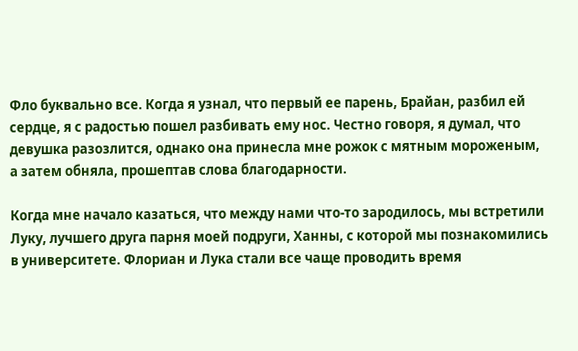Фло буквально все. Когда я узнал, что первый ее парень, Брайан, разбил ей сердце, я с радостью пошел разбивать ему нос. Честно говоря, я думал, что девушка разозлится, однако она принесла мне рожок с мятным мороженым, а затем обняла, прошептав слова благодарности.

Когда мне начало казаться, что между нами что-то зародилось, мы встретили Луку, лучшего друга парня моей подруги, Ханны, с которой мы познакомились в университете. Флориан и Лука стали все чаще проводить время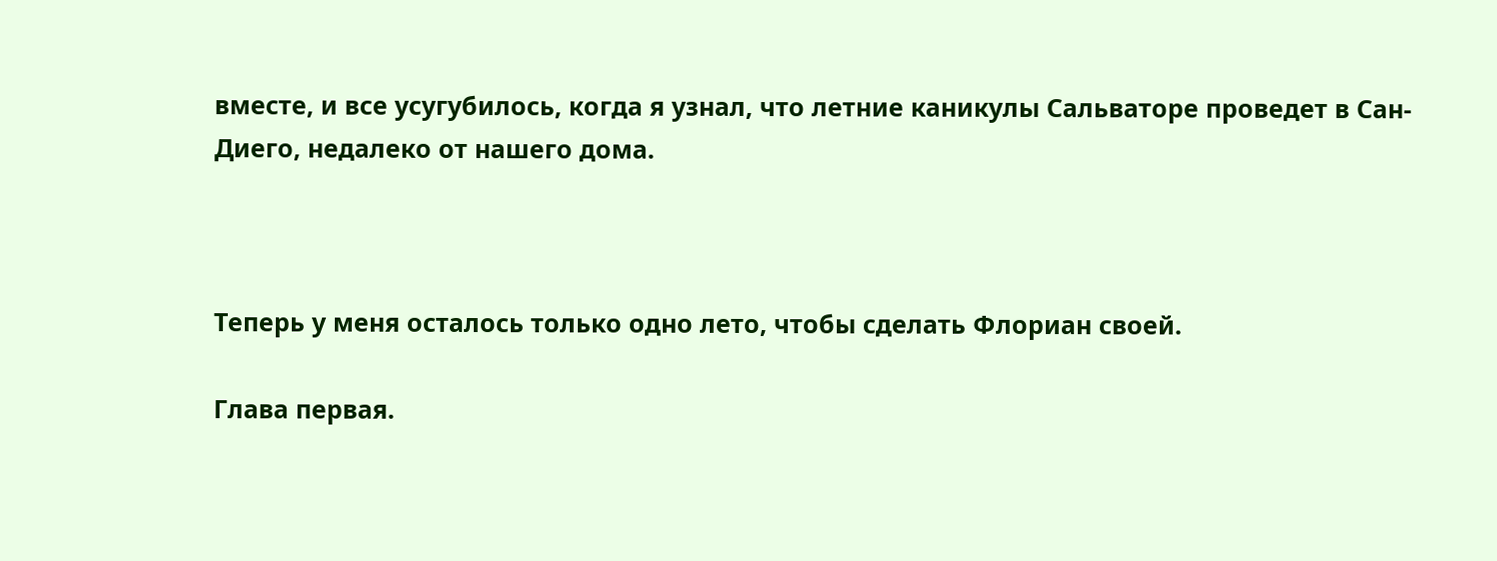вместе, и все усугубилось, когда я узнал, что летние каникулы Сальваторе проведет в Сан-Диего, недалеко от нашего дома.



Теперь у меня осталось только одно лето, чтобы сделать Флориан своей.

Глава первая.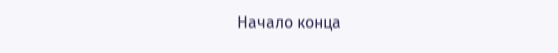Начало конца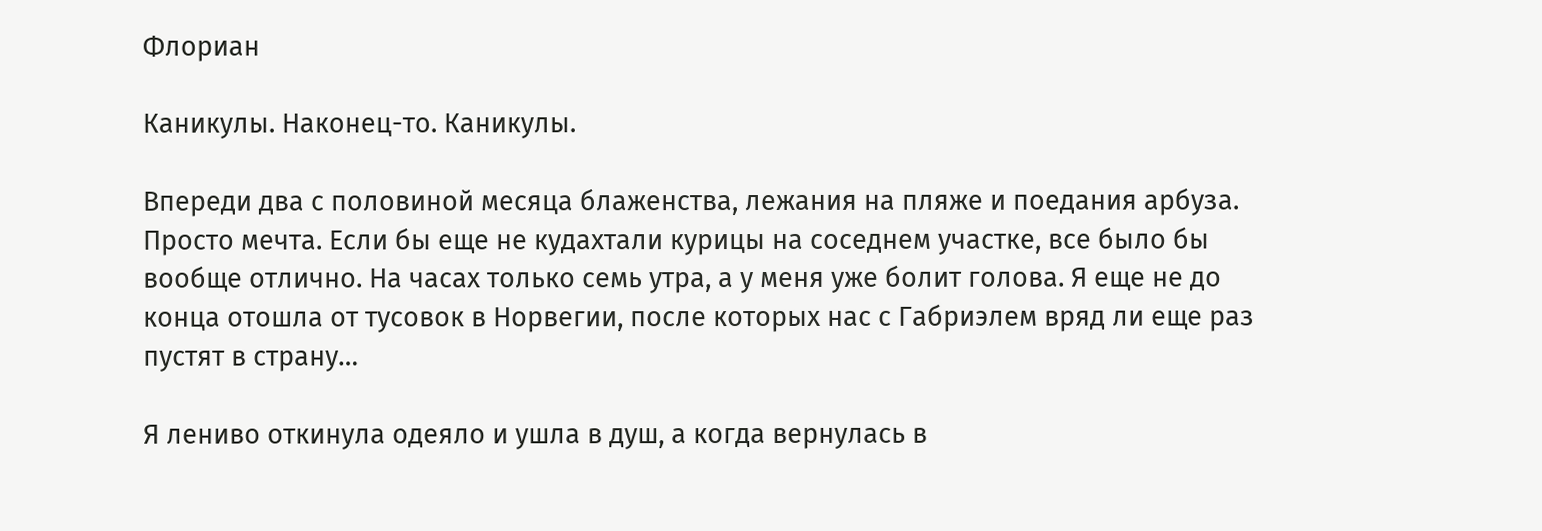Флориан

Каникулы. Наконец-то. Каникулы.

Впереди два с половиной месяца блаженства, лежания на пляже и поедания арбуза. Просто мечта. Если бы еще не кудахтали курицы на соседнем участке, все было бы вообще отлично. На часах только семь утра, а у меня уже болит голова. Я еще не до конца отошла от тусовок в Норвегии, после которых нас с Габриэлем вряд ли еще раз пустят в страну…

Я лениво откинула одеяло и ушла в душ, а когда вернулась в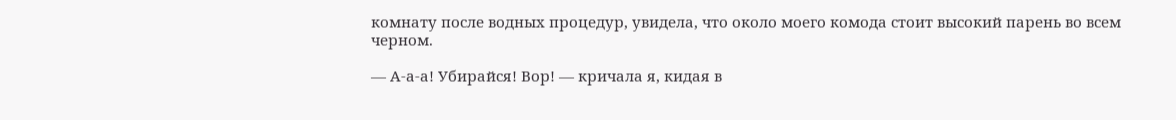комнату после водных процедур, увидела, что около моего комода стоит высокий парень во всем черном.

— А-а-а! Убирайся! Вор! — кричала я, кидая в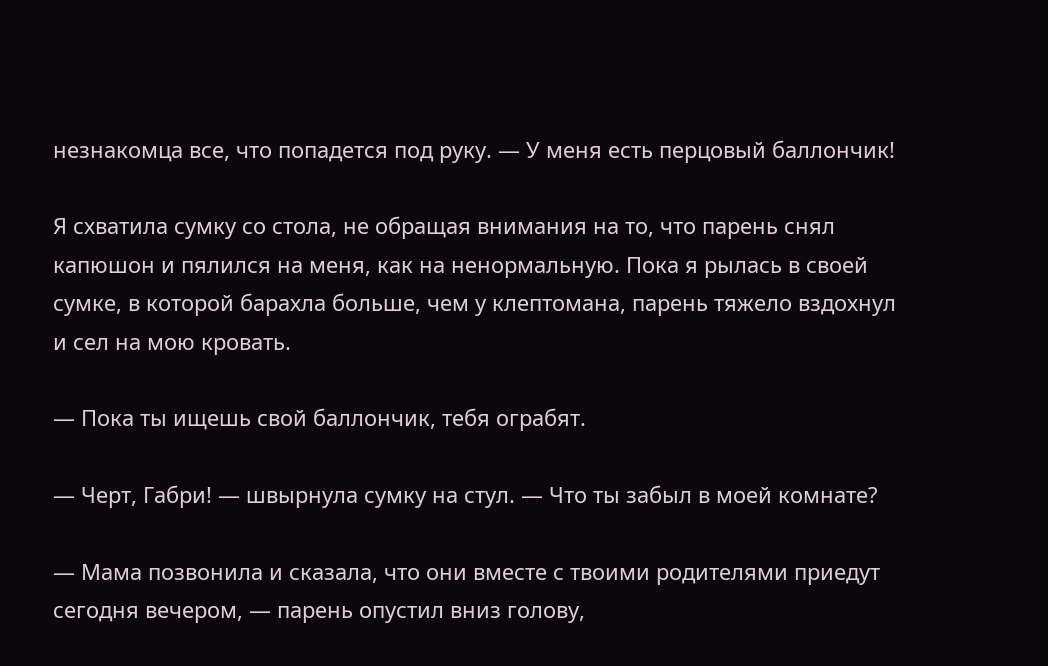незнакомца все, что попадется под руку. — У меня есть перцовый баллончик!

Я схватила сумку со стола, не обращая внимания на то, что парень снял капюшон и пялился на меня, как на ненормальную. Пока я рылась в своей сумке, в которой барахла больше, чем у клептомана, парень тяжело вздохнул и сел на мою кровать.

— Пока ты ищешь свой баллончик, тебя ограбят.

— Черт, Габри! — швырнула сумку на стул. — Что ты забыл в моей комнате?

— Мама позвонила и сказала, что они вместе с твоими родителями приедут сегодня вечером, — парень опустил вниз голову,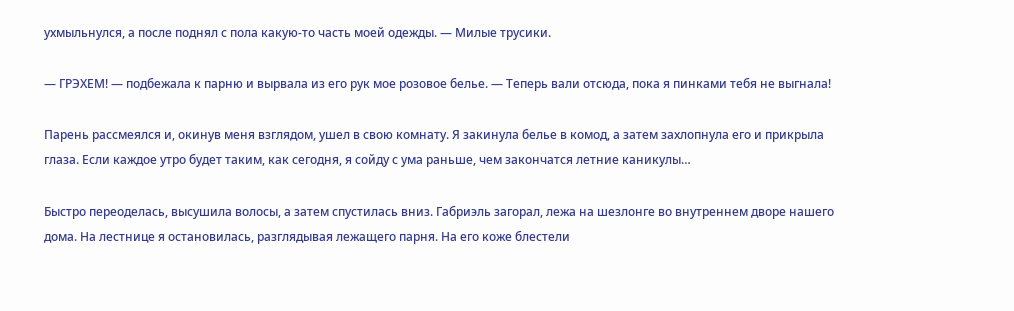ухмыльнулся, а после поднял с пола какую-то часть моей одежды. — Милые трусики.

— ГРЭХЕМ! — подбежала к парню и вырвала из его рук мое розовое белье. — Теперь вали отсюда, пока я пинками тебя не выгнала!

Парень рассмеялся и, окинув меня взглядом, ушел в свою комнату. Я закинула белье в комод, а затем захлопнула его и прикрыла глаза. Если каждое утро будет таким, как сегодня, я сойду с ума раньше, чем закончатся летние каникулы…

Быстро переоделась, высушила волосы, а затем спустилась вниз. Габриэль загорал, лежа на шезлонге во внутреннем дворе нашего дома. На лестнице я остановилась, разглядывая лежащего парня. На его коже блестели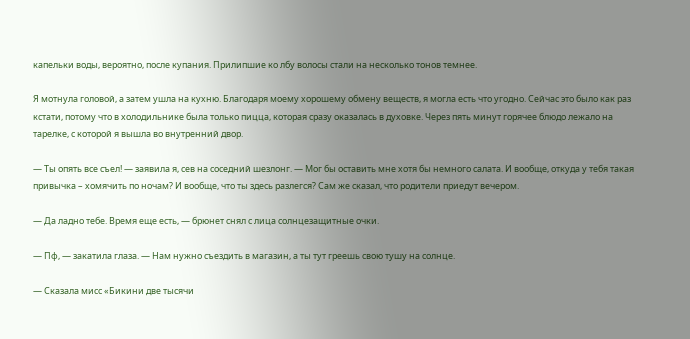капельки воды, вероятно, после купания. Прилипшие ко лбу волосы стали на несколько тонов темнее.

Я мотнула головой, а затем ушла на кухню. Благодаря моему хорошему обмену веществ, я могла есть что угодно. Сейчас это было как раз кстати, потому что в холодильнике была только пицца, которая сразу оказалась в духовке. Через пять минут горячее блюдо лежало на тарелке, с которой я вышла во внутренний двор.

— Ты опять все съел! — заявила я, сев на соседний шезлонг. — Мог бы оставить мне хотя бы немного салата. И вообще, откуда у тебя такая привычка – хомячить по ночам? И вообще, что ты здесь разлегся? Сам же сказал, что родители приедут вечером.

— Да ладно тебе. Время еще есть, — брюнет снял с лица солнцезащитные очки.

— Пф, — закатила глаза. — Нам нужно съездить в магазин, а ты тут греешь свою тушу на солнце.

— Сказала мисс «Бикини две тысячи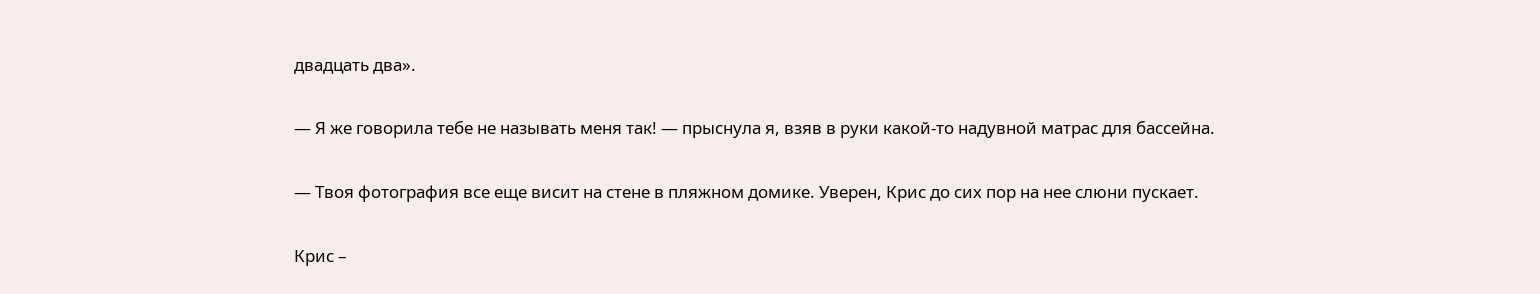двадцать два».

— Я же говорила тебе не называть меня так! — прыснула я, взяв в руки какой-то надувной матрас для бассейна.

— Твоя фотография все еще висит на стене в пляжном домике. Уверен, Крис до сих пор на нее слюни пускает.

Крис –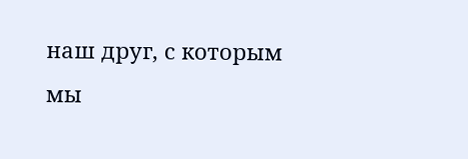наш друг, с которым мы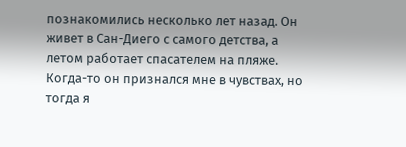познакомились несколько лет назад. Он живет в Сан-Диего с самого детства, а летом работает спасателем на пляже. Когда-то он признался мне в чувствах, но тогда я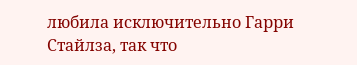любила исключительно Гарри Стайлза, так что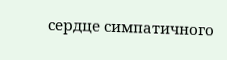сердце симпатичного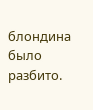блондина было разбито.